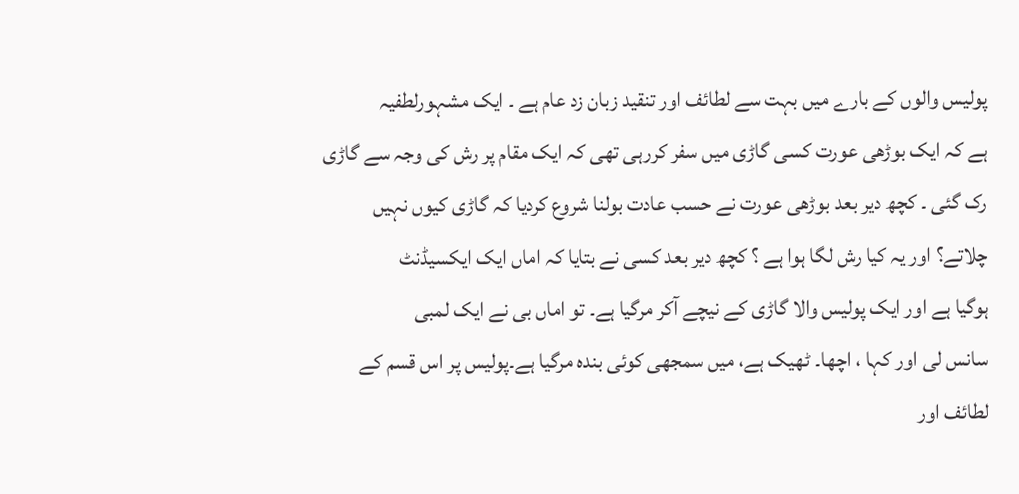پولیس والوں کے بارے میں بہت سے لطائف اور تنقید زبان زد عام ہے ۔ ایک مشہورلطفیہ
ہے کہ ایک بوڑھی عورت کسی گاڑی میں سفر کررہی تھی کہ ایک مقام پر رش کی وجہ سے گاڑی
رک گئی ۔ کچھ دیر بعد بوڑھی عورت نے حسب عادت بولنا شروع کردیا کہ گاڑی کیوں نہیں
چلاتے؟ اور یہ کیا رش لگا ہوا ہے ؟ کچھ دیر بعد کسی نے بتایا کہ اماں ایک ایکسیڈنٹ
ہوگیا ہے اور ایک پولیس والا گاڑی کے نیچے آکر مرگیا ہے۔ تو اماں بی نے ایک لمبی
سانس لی اور کہا ، اچھا۔ ٹھیک ہے، میں سمجھی کوئی بندہ مرگیا ہے۔پولیس پر اس قسم کے
لطائف اور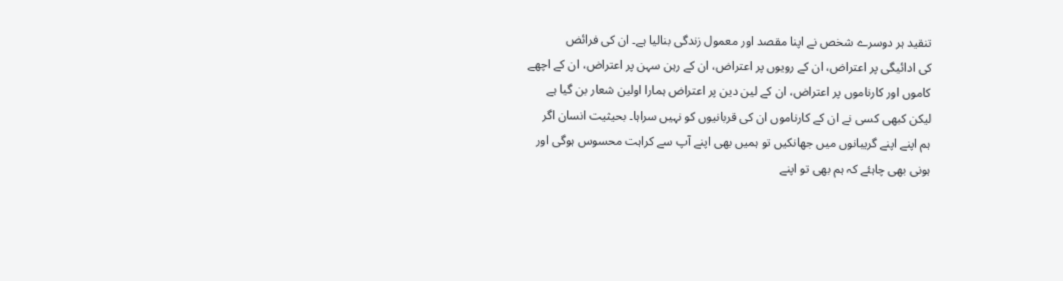تنقید ہر دوسرے شخص نے اپنا مقصد اور معمول زندگی بنالیا ہے۔ ان کی فرائض
کی ادائیگی پر اعتراض، ان کے رویوں پر اعتراض، ان کے رہن سہن پر اعتراض، ان کے اچھے
کاموں اور کارناموں پر اعتراض، ان کے لین دین پر اعتراض ہمارا اولین شعار بن گیا ہے
لیکن کبھی کسی نے ان کے کارناموں ان کی قربانیوں کو نہیں سراہا۔ بحیثیت انسان اگر
ہم اپنے اپنے گریبانوں میں جھانکیں تو ہمیں بھی اپنے آپ سے کراہت محسوس ہوگی اور
ہونی بھی چاہئے کہ ہم بھی تو اپنے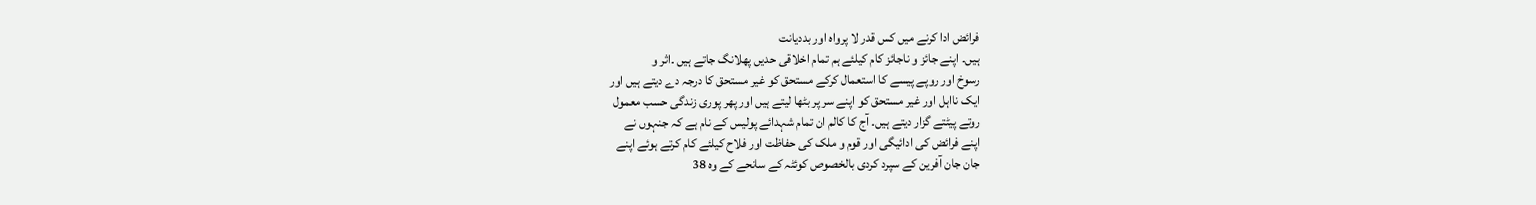فرائض ادا کرنے میں کس قدر لا پرواہ اور بددیانت
ہیں۔ اپنے جائز و ناجائز کام کیلئے ہم تمام اخلاقی حدیں پھلانگ جاتے ہیں ۔اثر و
رسوخ اور روپے پیسے کا استعمال کرکے مستحق کو غیر مستحق کا درجہ دے دیتے ہیں اور
ایک نااہل اور غیر مستحق کو اپنے سر پر بٹھا لیتے ہیں اور پھر پوری زندگی حسب معمول
روتے پیٹتے گزار دیتے ہیں۔ آج کا کالم ان تمام شہدائے پولیس کے نام ہے کہ جنہوں نے
اپنے فرائض کی ادائیگی اور قوم و ملک کی حفاظت اور فلاح کیلئے کام کرتے ہوئے اپنے
جان جان آفرین کے سپرد کردی بالخصوص کوئٹہ کے سانحے کے وہ 38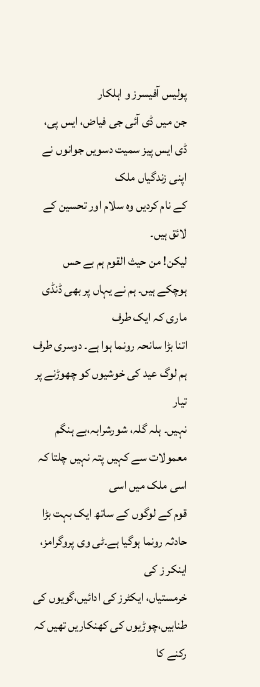پولیس آفیسرز و اہلکار
جن میں ڈی آئی جی فیاض، ایس پی، ڈی ایس پیز سمیت دسویں جوانوں نے اپنی زندگیاں ملک
کے نام کردیں وہ سلام اور تحسین کے لائق ہیں۔
لیکن! من حیث القوم ہم بے حس ہوچکے ہیں۔ ہم نے یہاں پر بھی ڈنڈی ماری کہ ایک طرف
اتنا بڑا سانحہ رونما ہوا ہے۔ دوسری طرف ہم لوگ عید کی خوشیوں کو چھوڑنے پر تیار
نہیں۔ ہلہ گلہ، شورشرابہ،بے ہنگم معمولات سے کہیں پتہ نہیں چلتا کہ اسی ملک میں اسی
قوم کے لوگوں کے ساتھ ایک بہت بڑا حادثہ رونما ہوگیا ہے۔ٹی وی پروگرامز، اینکر ز کی
خرمستیاں، ایکٹرز کی ادائیں،گویوں کی طنابیں،چوڑیوں کی کھنکاریں تھیں کہ رکنے کا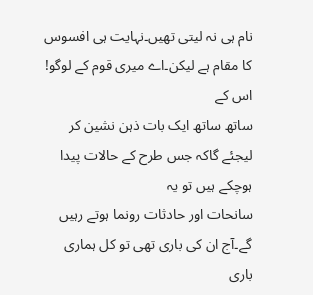نام ہی نہ لیتی تھیں۔نہایت ہی افسوس کا مقام ہے لیکن۔اے میری قوم کے لوگو! اس کے
ساتھ ساتھ ایک بات ذہن نشین کر لیجئے گاکہ جس طرح کے حالات پیدا ہوچکے ہیں تو یہ
سانحات اور حادثات رونما ہوتے رہیں گے۔آج ان کی باری تھی تو کل ہماری باری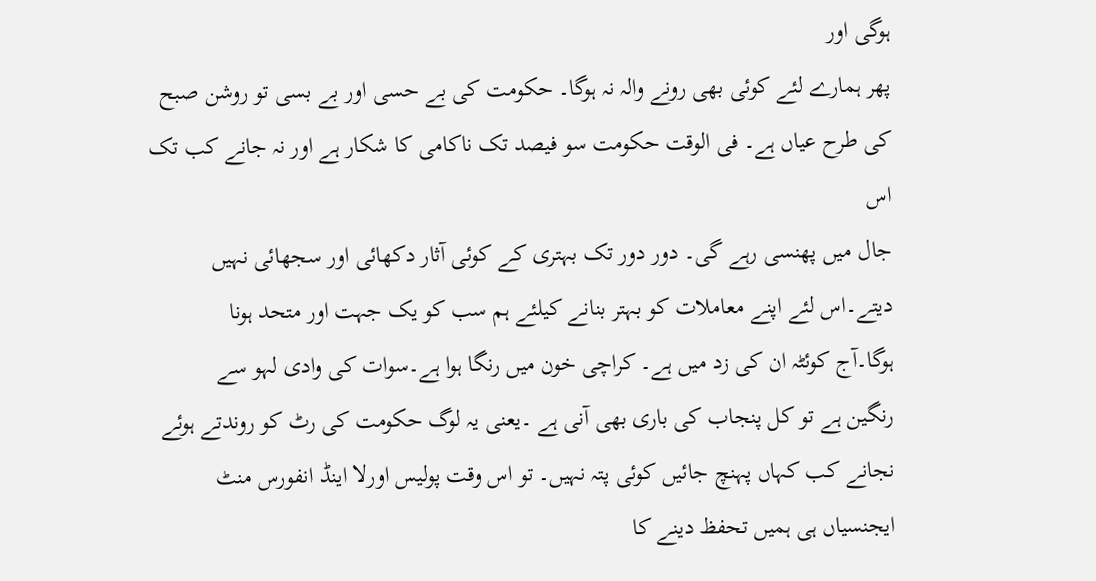ہوگی اور
پھر ہمارے لئے کوئی بھی رونے والہ نہ ہوگا۔ حکومت کی بے حسی اور بے بسی تو روشن صبح
کی طرح عیاں ہے۔ فی الوقت حکومت سو فیصد تک ناکامی کا شکار ہے اور نہ جانے کب تک اس
جال میں پھنسی رہے گی۔ دور دور تک بہتری کے کوئی آثار دکھائی اور سجھائی نہیں
دیتے۔اس لئے اپنے معاملات کو بہتر بنانے کیلئے ہم سب کو یک جہت اور متحد ہونا
ہوگا۔آج کوئٹہ ان کی زد میں ہے۔ کراچی خون میں رنگا ہوا ہے۔سوات کی وادی لہو سے
رنگین ہے تو کل پنجاب کی باری بھی آنی ہے ۔یعنی یہ لوگ حکومت کی رٹ کو روندتے ہوئے
نجانے کب کہاں پہنچ جائیں کوئی پتہ نہیں۔ تو اس وقت پولیس اورلا اینڈ انفورس منٹ
ایجنسیاں ہی ہمیں تحفظ دینے کا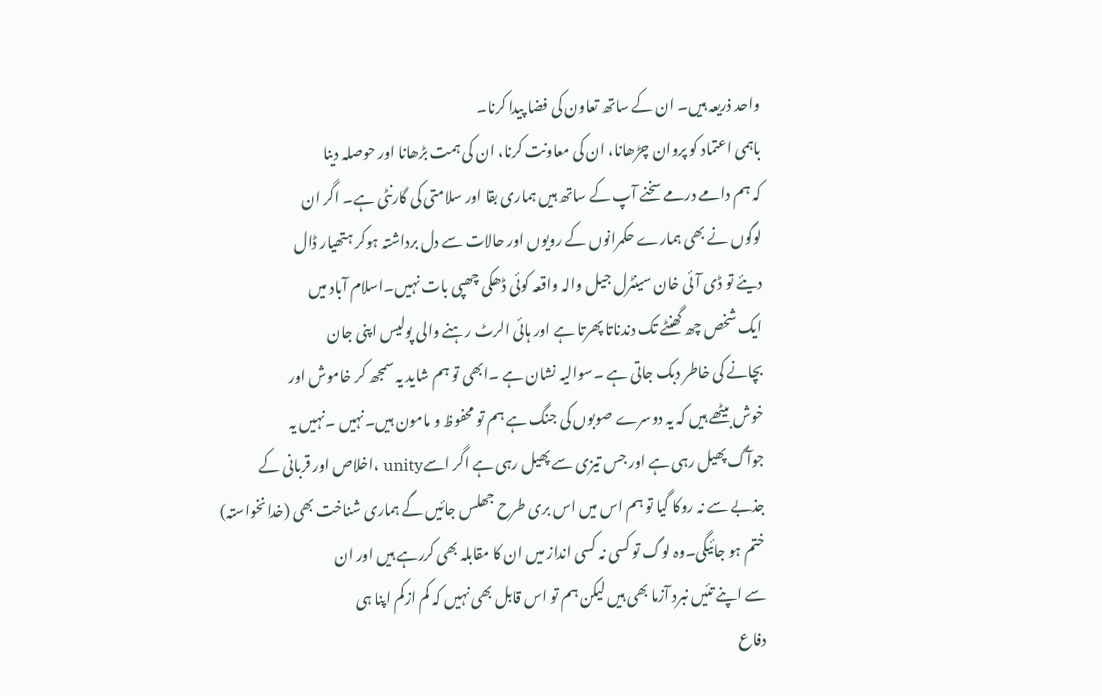واحد ذریعہ ہیں۔ ان کے ساتھ تعاون کی فضا پیدا کرنا۔
باہمی اعتماد کو پروان چڑھانا، ان کی معاونت کرنا، ان کی ہمت بڑھانا اور حوصلہ دینا
کہ ہم دامے درمے سخنے آپ کے ساتھ ہیں ہماری بقا اور سلامتی کی گارنٹی ہے۔ اگر ان
لوگوں نے بھی ہمارے حکمرانوں کے رویوں اور حالات سے دل برداشتہ ہوکر ہتھیار ڈال
دیئے تو ڈی آئی خان سینٹرل جیل والہ واقعہ کوئی ڈھکی چھپی بات نہیں۔اسلام آباد میں
ایک شخص چھ گھنٹے تک دندناتا پھرتا ہے اور ہائی الرٹ رہنے والی پولیس اپنی جان
بچانے کی خاطر دبک جاتی ہے ۔سوالیہ نشان ہے ۔ابھی تو ہم شاید یہ سمجھ کر خاموش اور
خوش بیٹھے ہیں کہ یہ دوسرے صوبوں کی جنگ ہے ہم تو محفوظ و مامون ہیں۔نہیں ۔نہیں یہ
جوآگ پھیل رہی ہے اور جس تیزی سے پھیل رہی ہے اگر اسےunity ،اخلاص اور قربانی کے
جذبے سے نہ روکا گیا تو ہم اس میں اس بری طرح جھلس جائیں گے ہماری شناخت بھی (خدانخواستہ)
ختم ہو جائیگی۔وہ لوگ تو کسی نہ کسی انداز میں ان کا مقابلہ بھی کررہے ہیں اور ان
سے اپنے تئیں نبرد آزما بھی ہیں لیکن ہم تو اس قابل بھی نہیں کہ کم ازکم اپنا ہی
دفاع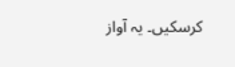کرسکیں۔ یہ آواز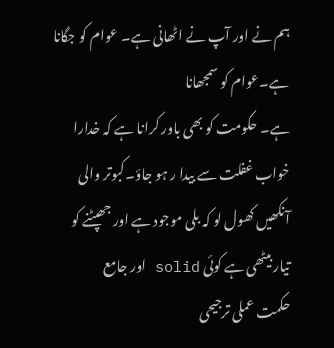ہم نے اور آپ نے اٹھانی ہے۔ عوام کو جگانا ہے۔عوام کو سمجھانا
ہے۔ حکومت کو بھی باور کرانا ہے کہ خدارا خواب غفلت سے بیدا ر ہو جاؤ۔کبوتر والی
آنکھیں کھول لو کہ بلی موجود ہے اور جھپٹنے کو تیار بیٹھی ہے کوئی solid اور جامع
حکمت عملی ترجیحی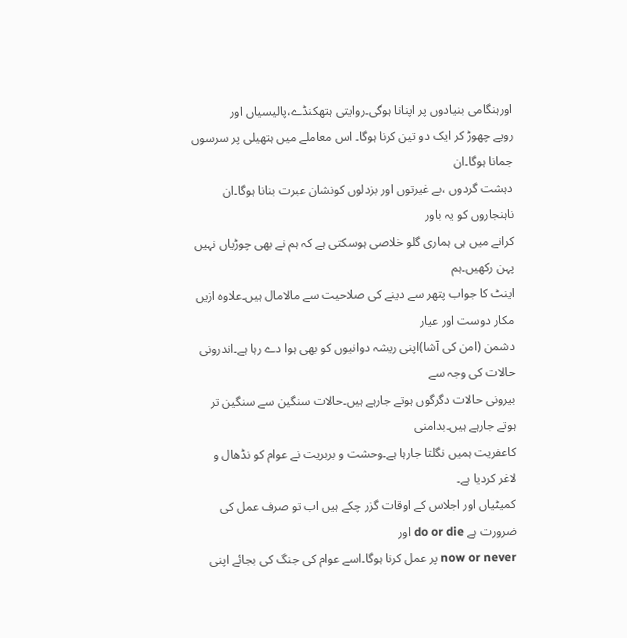اورہنگامی بنیادوں پر اپنانا ہوگی۔روایتی ہتھکنڈے،پالیسیاں اور
رویے چھوڑ کر ایک دو تین کرنا ہوگا۔ اس معاملے میں ہتھیلی پر سرسوں جمانا ہوگا۔ان
دہشت گردوں ،بے غیرتوں اور بزدلوں کونشان عبرت بنانا ہوگا۔ان ناہنجاروں کو یہ باور
کرانے میں ہی ہماری گلو خلاصی ہوسکتی ہے کہ ہم نے بھی چوڑیاں نہیں پہن رکھیں۔ہم
اینٹ کا جواب پتھر سے دینے کی صلاحیت سے مالامال ہیں۔علاوہ ازیں مکار دوست اور عیار
دشمن (امن کی آشا)اپنی ریشہ دوانیوں کو بھی ہوا دے رہا ہے۔اندرونی حالات کی وجہ سے
بیرونی حالات دگرگوں ہوتے جارہے ہیں۔حالات سنگین سے سنگین تر ہوتے جارہے ہیں۔بدامنی
کاعفریت ہمیں نگلتا جارہا ہے۔وحشت و بربریت نے عوام کو نڈھال و لاغر کردیا ہے۔
کمیٹیاں اور اجلاس کے اوقات گزر چکے ہیں اب تو صرف عمل کی ضرورت ہے do or die اور
now or never پر عمل کرنا ہوگا۔اسے عوام کی جنگ کی بجائے اپنی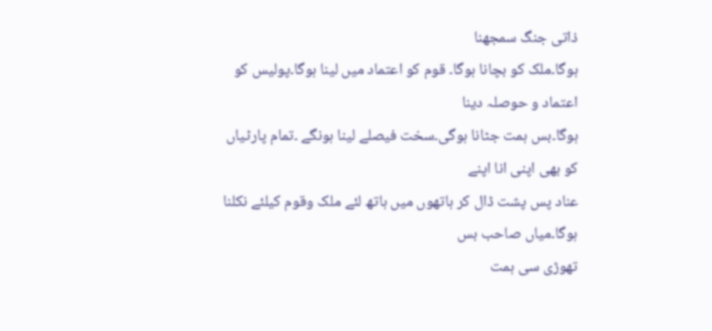ذاتی جنگ سمجھنا
ہوگا۔ملک کو بچانا ہوگا۔ قوم کو اعتماد میں لینا ہوگا۔پولیس کو اعتماد و حوصلہ دینا
ہوگا۔بس ہمت جٹانا ہوگی۔سخت فیصلے لینا ہونگے ۔تمام پارٹیاں کو بھی اپنی انا اپنے
عناد پس پشت ڈال کر ہاتھوں میں ہاتھ لئے ملک وقوم کیلئے نکلنا ہوگا۔میاں صاحب بس
تھوڑی سی ہمت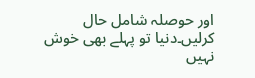اور حوصلہ شامل حال کرلیں۔دنیا تو پہلے بھی خوش نہیں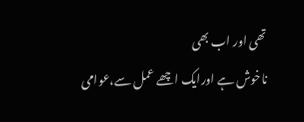تھی اور اب بھی
ناخوش ہے اورایک اچھے عمل سے،عوامی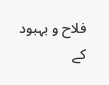فلاح و بہبود کے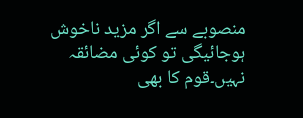منصوبے سے اگر مزید ناخوش
ہوجائیگی تو کوئی مضائقہ نہیں۔قوم کا بھی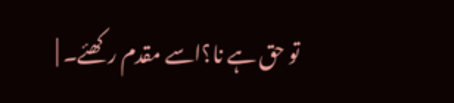تو حق ہے نا؟اسے مقدم رکھئے۔ |